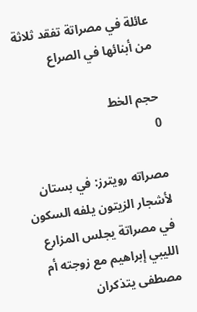عائلة في مصراتة تفقد ثلاثة من أبنائها في الصراع

حجم الخط
0

مصراته رويترز: في بستان لأشجار الزيتون يلفه السكون في مصراتة يجلس المزارع الليبي إبراهيم مع زوجته أم مصطفى يتذكران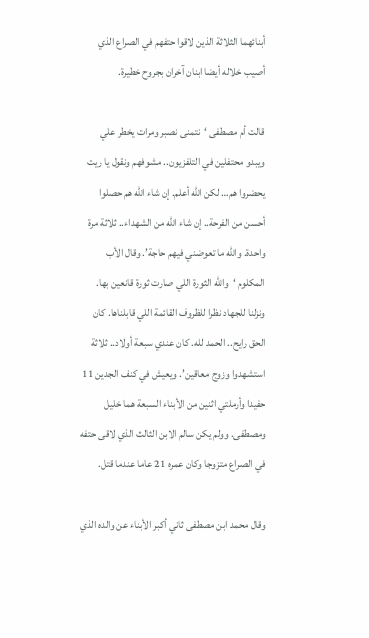أبنائهما الثلاثة الذين لاقوا حتفهم في الصراع الذي أصيب خلاله أيضا ابنان آخران بجروح خطيرة.

قالت أم مصطفى ‘نتمنى نصبر ومرات يخطر علي ويبدو محتفلين في التلفزيون.. مشوفهم ونقول يا ريت يحضروا هم… لكن الله أعلم. إن شاء الله هم حصلوا أحسن من الفرحة.. إن شاء الله من الشهداء.. ثلاثة مرة واحدة. والله ما تعوضني فيهم حاجة’. وقال الأب المكلوم ‘والله الثورة اللي صارت ثورة قانعين بها. ونزلنا للجهاد نظرا للظروف القائمة اللي قابلناها. كان الحق رايح.. الحمد لله. كان عندي سبعة أولاد.. ثلاثة استشهدوا وزوج معاقين’. ويعيش في كنف الجدين 11 حفيدا وأرملتي اثنين من الأبناء السبعة هما خليل ومصطفى. وولم يكن سالم الابن الثالث الذي لاقى حتفه في الصراع متزوجا وكان عمره 21 عاما عندما قتل.

وقال محمد ابن مصطفى ثاني أكبر الأبناء عن والده الذي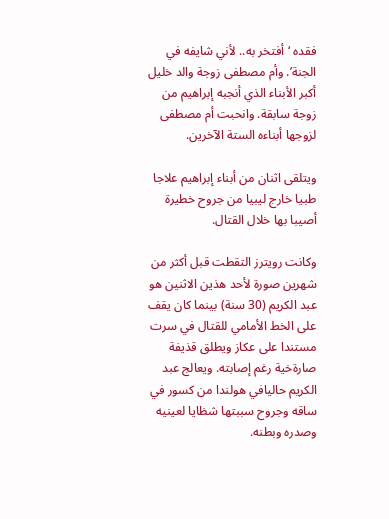فقده ‘أفتخر به.. لأني شايفه في الجنة’. وأم مصطفى زوجة والد خليل أكبر الأبناء الذي أنجبه إبراهيم من زوجة سابقة. وانحبت أم مصطفى لزوجها أبناءه الستة الآخرين.

ويتلقى اثنان من أبناء إبراهيم علاجا طبيا خارج ليبيا من جروح خطيرة أصيبا بها خلال القتال.

وكانت رويترز التقطت قبل أكثر من شهرين صورة لأحد هذين الاثنين هو عبد الكريم (30 سنة) بينما كان يقف على الخط الأمامي للقتال في سرت مستندا على عكاز ويطلق قذيفة صارةخية رغم إصابته. ويعالج عبد الكريم حاليافي هولندا من كسور في ساقه وجروح سببتها شظايا لعينيه وصدره وبطنه.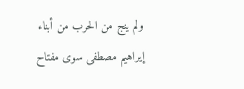ولم ينج من الحرب من أبناء إيراهيم مصطفى سوى مفتاح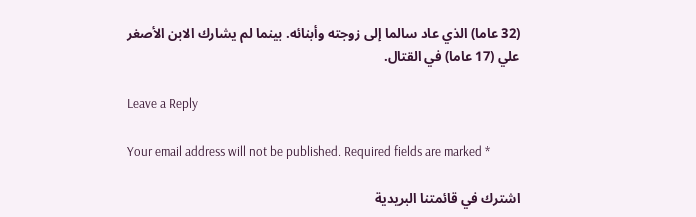(32 عاما) الذي عاد سالما إلى زوجته وأبنائه. بينما لم يشارك الابن الأصغر علي (17 عاما) في القتال.

Leave a Reply

Your email address will not be published. Required fields are marked *

اشترك في قائمتنا البريدية